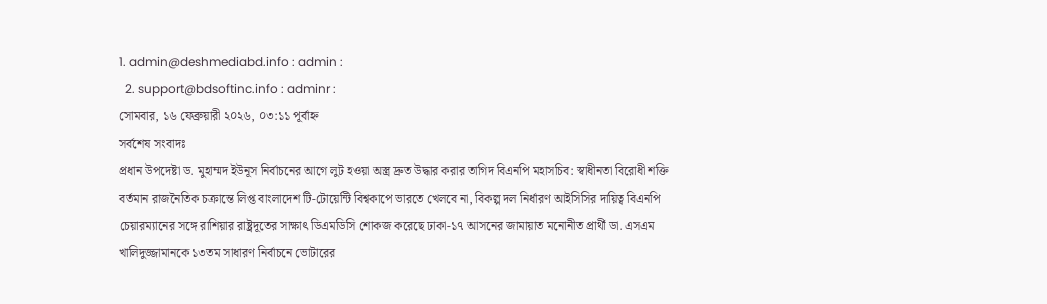1. admin@deshmediabd.info : admin :
  2. support@bdsoftinc.info : adminr :
সোমবার, ১৬ ফেব্রুয়ারী ২০২৬, ০৩:১১ পূর্বাহ্ন
সর্বশেষ সংবাদঃ
প্রধান উপদেষ্টা ড. মুহাম্মদ ইউনূস নির্বাচনের আগে লুট হওয়া অস্ত্র দ্রুত উদ্ধার করার তাগিদ বিএনপি মহাসচিব: স্বাধীনতা বিরোধী শক্তি বর্তমান রাজনৈতিক চক্রান্তে লিপ্ত বাংলাদেশ টি-টোয়েন্টি বিশ্বকাপে ভারতে খেলবে না, বিকল্প দল নির্ধারণ আইসিসির দায়িত্ব বিএনপি চেয়ারম্যানের সঙ্গে রাশিয়ার রাষ্ট্রদূতের সাক্ষাৎ ডিএমডিসি শোকজ করেছে ঢাকা-১৭ আসনের জামায়াত মনোনীত প্রার্থী ডা. এসএম খালিদুজ্জামানকে ১৩তম সাধারণ নির্বাচনে ভোটারের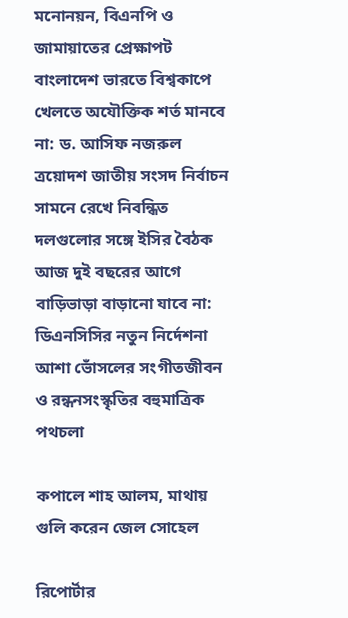মনোনয়ন, বিএনপি ও জামায়াতের প্রেক্ষাপট বাংলাদেশ ভারতে বিশ্বকাপে খেলতে অযৌক্তিক শর্ত মানবে না: ড. আসিফ নজরুল ত্রয়োদশ জাতীয় সংসদ নির্বাচন সামনে রেখে নিবন্ধিত দলগুলোর সঙ্গে ইসির বৈঠক আজ দুই বছরের আগে বাড়িভাড়া বাড়ানো যাবে না: ডিএনসিসির নতুন নির্দেশনা আশা ভোঁসলের সংগীতজীবন ও রন্ধনসংস্কৃতির বহুমাত্রিক পথচলা

কপালে শাহ আলম, মাথায় গুলি করেন জেল সোহেল

রিপোর্টার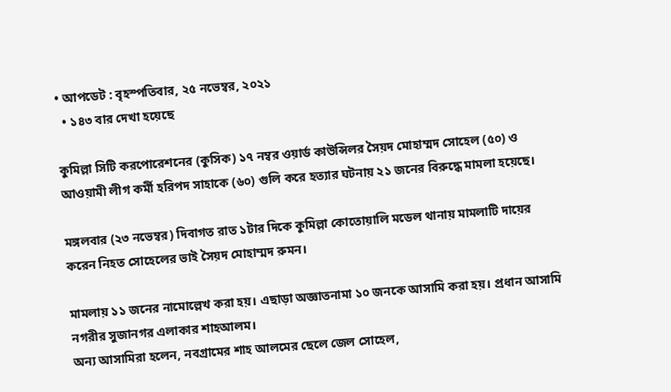• আপডেট : বৃহস্পতিবার, ২৫ নভেম্বর, ২০২১
  • ১৪৩ বার দেখা হয়েছে

কুমিল্লা সিটি করপোরেশনের (কুসিক) ১৭ নম্বর ওয়ার্ড কাউন্সিলর সৈয়দ মোহাম্মদ সোহেল (৫০) ও আওয়ামী লীগ কর্মী হরিপদ সাহাকে (৬০) গুলি করে হত্যার ঘটনায় ২১ জনের বিরুদ্ধে মামলা হয়েছে।

মঙ্গলবার (২৩ নভেম্বর) দিবাগত রাত ১টার দিকে কুমিল্লা কোতোয়ালি মডেল থানায় মামলাটি দায়ের করেন নিহত সোহেলের ভাই সৈয়দ মোহাম্মদ রুমন।

মামলায় ১১ জনের নামোল্লেখ করা হয়। এছাড়া অজ্ঞাতনামা ১০ জনকে আসামি করা হয়। প্রধান আসামি নগরীর সুজানগর এলাকার শাহআলম।
অন্য আসামিরা হলেন, নবগ্রামের শাহ আলমের ছেলে জেল সোহেল,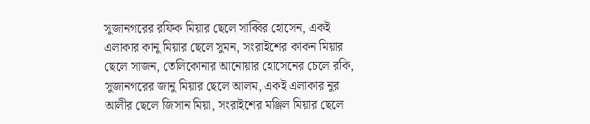সুজানগরের রফিক মিয়ার ছেলে সাব্বির হোসেন, একই এলাকার কানু মিয়ার ছেলে সুমন, সংরাইশের কাকন মিয়ার ছেলে সাজন, তেলিকোনার আনোয়ার হোসেনের চেলে রকি, সুজানগরের জানু মিয়ার ছেলে আলম, একই এলাকার নুর আলীর ছেলে জিসান মিয়া, সংরাইশের মঞ্জিল মিয়ার ছেলে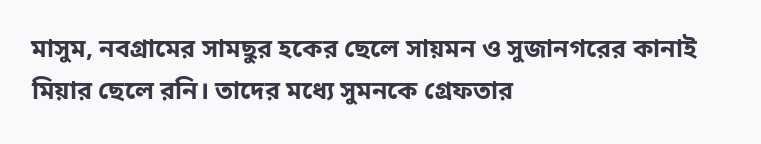মাসুম, নবগ্রামের সামছুর হকের ছেলে সায়মন ও সুজানগরের কানাই মিয়ার ছেলে রনি। তাদের মধ্যে সুমনকে গ্রেফতার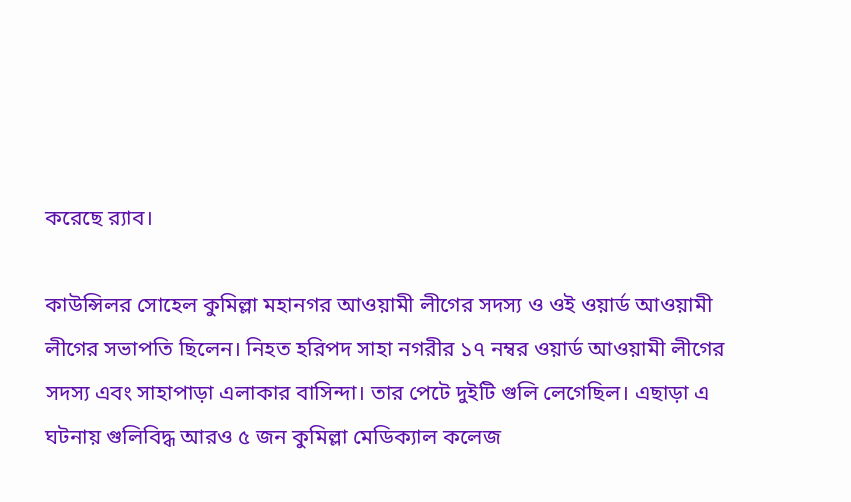করেছে র‌্যাব।

কাউন্সিলর সোহেল কুমিল্লা মহানগর আওয়ামী লীগের সদস্য ও ওই ওয়ার্ড আওয়ামী লীগের সভাপতি ছিলেন। নিহত হরিপদ সাহা নগরীর ১৭ নম্বর ওয়ার্ড আওয়ামী লীগের সদস্য এবং সাহাপাড়া এলাকার বাসিন্দা। তার পেটে দুইটি গুলি লেগেছিল। এছাড়া এ ঘটনায় গুলিবিদ্ধ আরও ৫ জন কুমিল্লা মেডিক্যাল কলেজ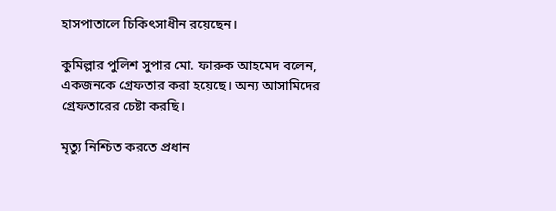হাসপাতালে চিকিৎসাধীন রয়েছেন।

কুমিল্লার পুলিশ সুপার মো. ফারুক আহমেদ বলেন, একজনকে গ্রেফতার করা হয়েছে। অন্য আসামিদের গ্রেফতারের চেষ্টা করছি।

মৃত্যু নিশ্চিত করতে প্রধান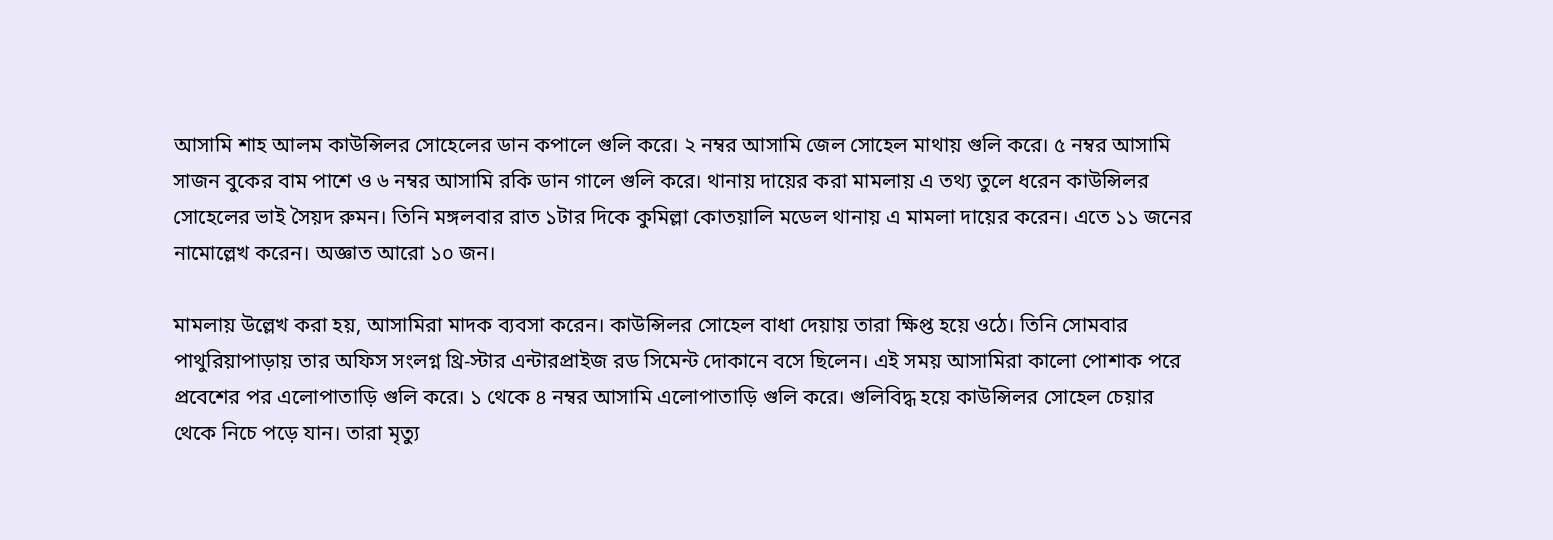আসামি শাহ আলম কাউন্সিলর সোহেলের ডান কপালে গুলি করে। ২ নম্বর আসামি জেল সোহেল মাথায় গুলি করে। ৫ নম্বর আসামি সাজন বুকের বাম পাশে ও ৬ নম্বর আসামি রকি ডান গালে গুলি করে। থানায় দায়ের করা মামলায় এ তথ্য তুলে ধরেন কাউন্সিলর সোহেলের ভাই সৈয়দ রুমন। তিনি মঙ্গলবার রাত ১টার দিকে কুমিল্লা কোতয়ালি মডেল থানায় এ মামলা দায়ের করেন। এতে ১১ জনের নামোল্লেখ করেন। অজ্ঞাত আরো ১০ জন।

মামলায় উল্লেখ করা হয়, আসামিরা মাদক ব্যবসা করেন। কাউন্সিলর সোহেল বাধা দেয়ায় তারা ক্ষিপ্ত হয়ে ওঠে। তিনি সোমবার পাথুরিয়াপাড়ায় তার অফিস সংলগ্ন থ্রি-স্টার এন্টারপ্রাইজ রড সিমেন্ট দোকানে বসে ছিলেন। এই সময় আসামিরা কালো পোশাক পরে প্রবেশের পর এলোপাতাড়ি গুলি করে। ১ থেকে ৪ নম্বর আসামি এলোপাতাড়ি গুলি করে। গুলিবিদ্ধ হয়ে কাউন্সিলর সোহেল চেয়ার থেকে নিচে পড়ে যান। তারা মৃত্যু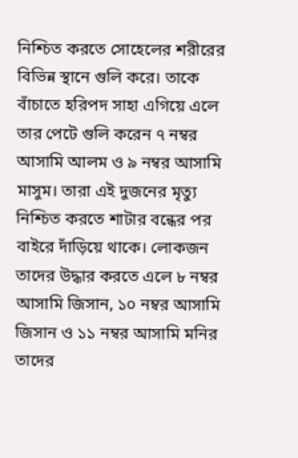নিশ্চিত করতে সোহেলের শরীরের বিভিন্ন স্থানে গুলি করে। তাকে বাঁচাতে হরিপদ সাহা এগিয়ে এলে তার পেটে গুলি করেন ৭ নম্বর আসামি আলম ও ৯ নম্বর আসামি মাসুম। তারা এই দুজনের মৃত্যু নিশ্চিত করতে শাটার বন্ধের পর বাইরে দাঁড়িয়ে থাকে। লোকজন তাদের উদ্ধার করতে এলে ৮ নম্বর আসামি জিসান, ১০ নম্বর আসামি জিসান ও ১১ নম্বর আসামি মনির তাদের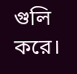গুলি করে।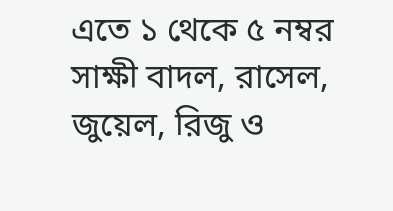এতে ১ থেকে ৫ নম্বর সাক্ষী বাদল, রাসেল, জুয়েল, রিজু ও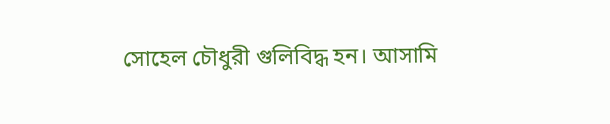সোহেল চৌধুরী গুলিবিদ্ধ হন। আসামি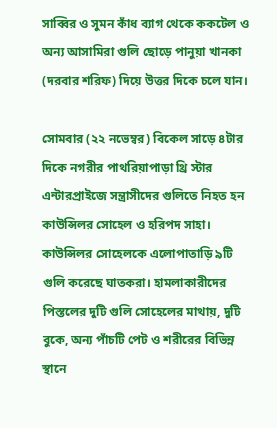সাব্বির ও সুমন কাঁধ ব্যাগ থেকে ককটেল ও অন্য আসামিরা গুলি ছোড়ে পানুয়া খানকা (দরবার শরিফ) দিয়ে উত্তর দিকে চলে যান।

সোমবার (২২ নভেম্বর) বিকেল সাড়ে ৪টার দিকে নগরীর পাথরিয়াপাড়া থ্রি স্টার এন্টারপ্রাইজে সন্ত্রাসীদের গুলিতে নিহত হন কাউন্সিলর সোহেল ও হরিপদ সাহা। কাউন্সিলর সোহেলকে এলোপাতাড়ি ৯টি গুলি করেছে ঘাতকরা। হামলাকারীদের পিস্তলের দুটি গুলি সোহেলের মাথায়, দুটি বুকে, অন্য পাঁচটি পেট ও শরীরের বিভিন্ন স্থানে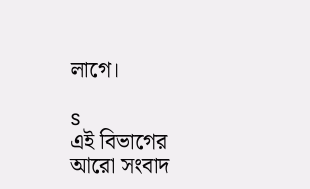লাগে।

s
এই বিভাগের আরো সংবাদ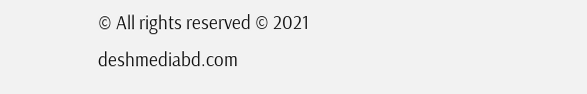© All rights reserved © 2021 deshmediabd.com